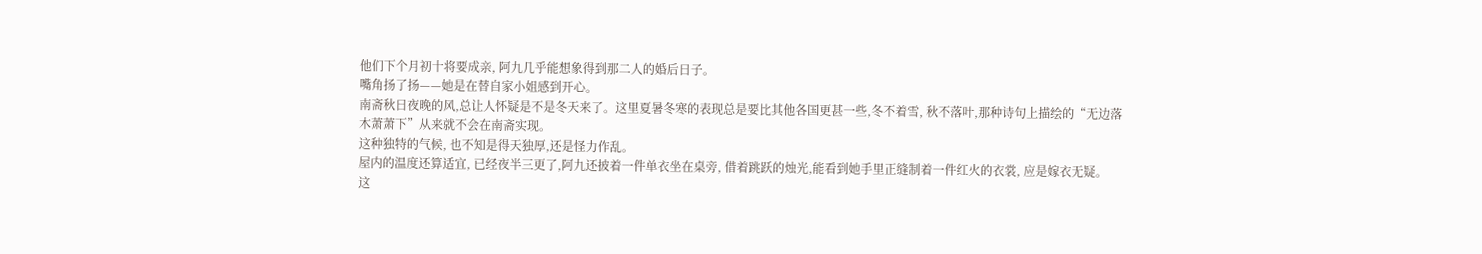他们下个月初十将要成亲, 阿九几乎能想象得到那二人的婚后日子。
嘴角扬了扬——她是在替自家小姐感到开心。
南斋秋日夜晚的风,总让人怀疑是不是冬天来了。这里夏暑冬寒的表现总是要比其他各国更甚一些,冬不着雪, 秋不落叶,那种诗句上描绘的“无边落木萧萧下”从来就不会在南斋实现。
这种独特的气候, 也不知是得天独厚,还是怪力作乱。
屋内的温度还算适宜, 已经夜半三更了,阿九还披着一件单衣坐在桌旁, 借着跳跃的烛光,能看到她手里正缝制着一件红火的衣裳, 应是嫁衣无疑。
这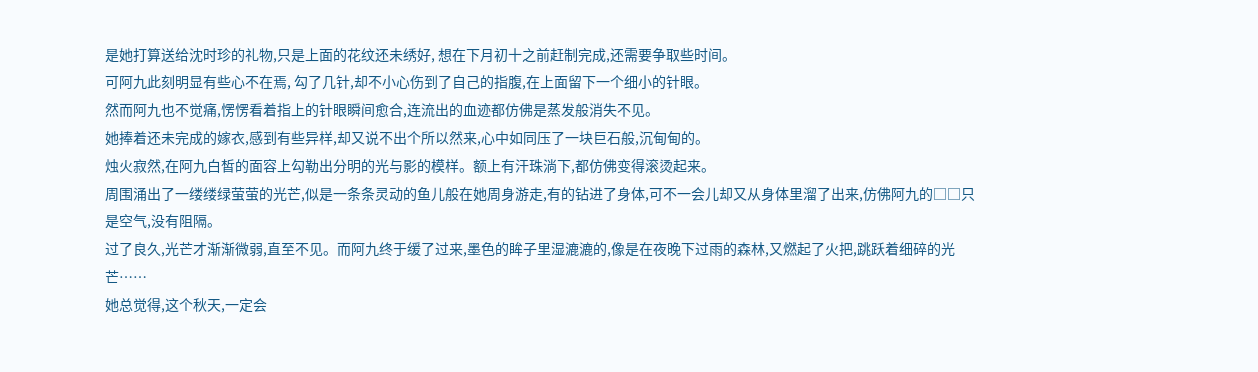是她打算送给沈时珍的礼物,只是上面的花纹还未绣好, 想在下月初十之前赶制完成,还需要争取些时间。
可阿九此刻明显有些心不在焉, 勾了几针,却不小心伤到了自己的指腹,在上面留下一个细小的针眼。
然而阿九也不觉痛,愣愣看着指上的针眼瞬间愈合,连流出的血迹都仿佛是蒸发般消失不见。
她捧着还未完成的嫁衣,感到有些异样,却又说不出个所以然来,心中如同压了一块巨石般,沉甸甸的。
烛火寂然,在阿九白皙的面容上勾勒出分明的光与影的模样。额上有汗珠淌下,都仿佛变得滚烫起来。
周围涌出了一缕缕绿萤萤的光芒,似是一条条灵动的鱼儿般在她周身游走,有的钻进了身体,可不一会儿却又从身体里溜了出来,仿佛阿九的□□只是空气,没有阻隔。
过了良久,光芒才渐渐微弱,直至不见。而阿九终于缓了过来,墨色的眸子里湿漉漉的,像是在夜晚下过雨的森林,又燃起了火把,跳跃着细碎的光芒……
她总觉得,这个秋天,一定会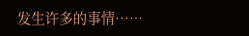发生许多的事情……